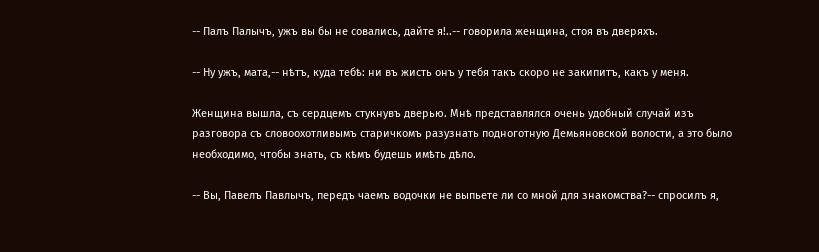-- Палъ Палычъ, ужъ вы бы не совались, дайте я!..-- говорила женщина, стоя въ дверяхъ.

-- Ну ужъ, мата,-- нѣтъ, куда тебѣ: ни въ жисть онъ у тебя такъ скоро не закипитъ, какъ у меня.

Женщина вышла, съ сердцемъ стукнувъ дверью. Мнѣ представлялся очень удобный случай изъ разговора съ словоохотливымъ старичкомъ разузнать подноготную Демьяновской волости, а это было необходимо, чтобы знать, съ кѣмъ будешь имѣть дѣло.

-- Вы, Павелъ Павлычъ, передъ чаемъ водочки не выпьете ли со мной для знакомства?-- спросилъ я,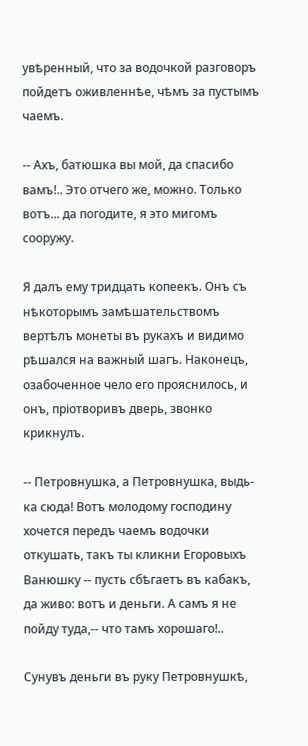увѣренный, что за водочкой разговоръ пойдетъ оживленнѣе, чѣмъ за пустымъ чаемъ.

-- Ахъ, батюшка вы мой, да спасибо вамъ!.. Это отчего же, можно. Только вотъ... да погодите, я это мигомъ сооружу.

Я далъ ему тридцать копеекъ. Онъ съ нѣкоторымъ замѣшательствомъ вертѣлъ монеты въ рукахъ и видимо рѣшался на важный шагъ. Наконецъ, озабоченное чело его прояснилось, и онъ, пріотворивъ дверь, звонко крикнулъ.

-- Петровнушка, а Петровнушка, выдь-ка сюда! Вотъ молодому господину хочется передъ чаемъ водочки откушать, такъ ты кликни Егоровыхъ Ванюшку -- пусть сбѣгаетъ въ кабакъ, да живо: вотъ и деньги. А самъ я не пойду туда,-- что тамъ хорошаго!..

Сунувъ деньги въ руку Петровнушкѣ,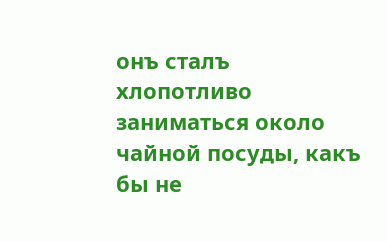онъ сталъ хлопотливо заниматься около чайной посуды, какъ бы не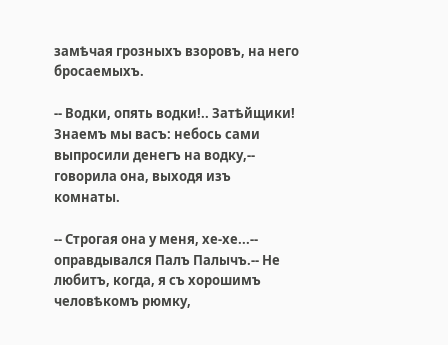замѣчая грозныхъ взоровъ, на него бросаемыхъ.

-- Водки, опять водки!.. Затѣйщики! Знаемъ мы васъ: небось сами выпросили денегъ на водку,-- говорила она, выходя изъ комнаты.

-- Строгая она у меня, хе-хе...-- оправдывался Палъ Палычъ.-- Не любитъ, когда, я съ хорошимъ человѣкомъ рюмку,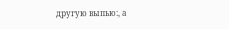другую выпью:, а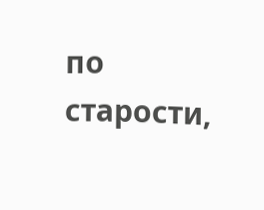по старости,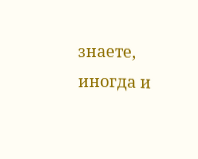знаете, иногда и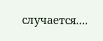случается....